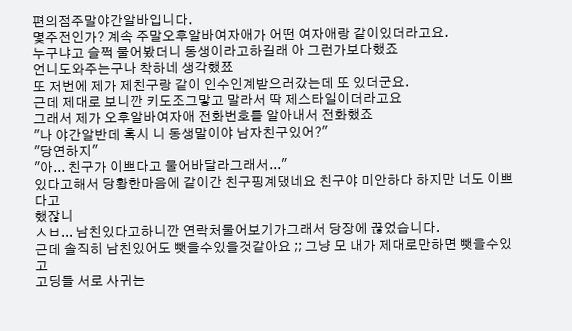편의점주말야간알바입니다.
몇주전인가? 계속 주말오후알바여자애가 어떤 여자애랑 같이있더라고요.
누구냐고 슬쩍 물어봤더니 동생이라고하길래 아 그런가보다했죠
언니도와주는구나 착하네 생각했쬬
또 저번에 제가 제친구랑 같이 인수인계받으러갔는데 또 있더군요.
근데 제대로 보니깐 키도조그맣고 말라서 딱 제스타일이더라고요
그래서 제가 오후알바여자애 전화번호를 알아내서 전화했죠
"나 야간알반데 혹시 니 동생말이야 남자친구있어?"
"당연하지"
"아... 친구가 이쁘다고 물어바달라그래서..."
있다고해서 당황한마음에 같이간 친구핑계댔네요 친구야 미안하다 하지만 너도 이쁘다고
했잖니
ㅅㅂ... 남친있다고하니깐 연락처물어보기가그래서 당장에 끊었습니다.
근데 솔직히 남친있어도 뺏을수있을것같아요 ;; 그냥 모 내가 제대로만하면 뺏을수있고
고딩들 서로 사귀는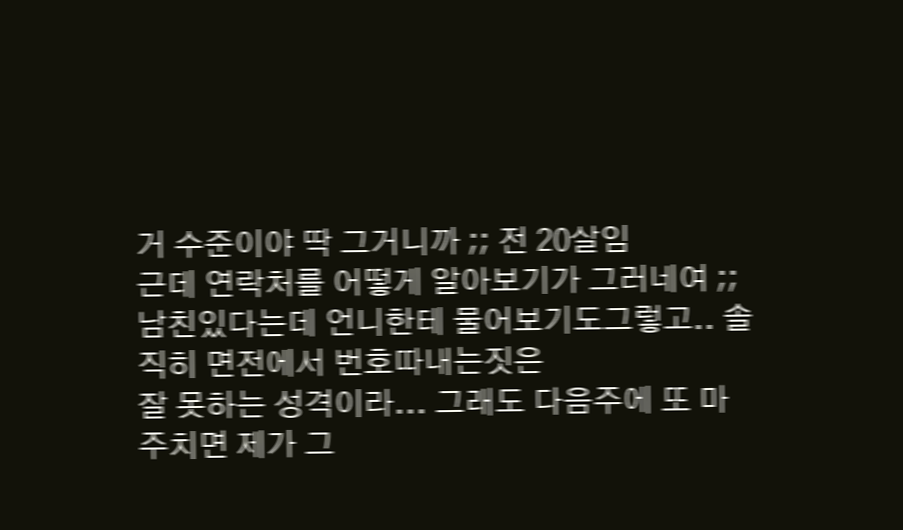거 수준이야 딱 그거니까 ;; 전 20살임
근데 연락처를 어떻게 알아보기가 그러네여 ;;
남친있다는데 언니한테 물어보기도그렇고.. 솔직히 면전에서 번호따내는짓은
잘 못하는 성격이라... 그래도 다음주에 또 마주치면 제가 그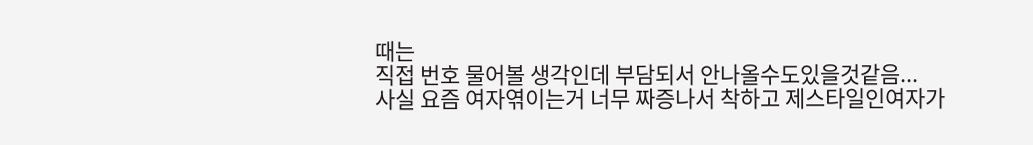때는
직접 번호 물어볼 생각인데 부담되서 안나올수도있을것같음...
사실 요즘 여자엮이는거 너무 짜증나서 착하고 제스타일인여자가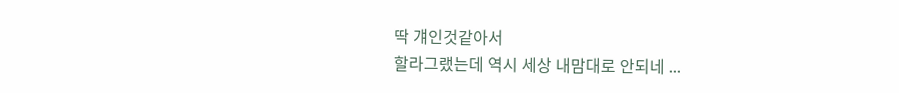딱 걔인것같아서
할라그랬는데 역시 세상 내맘대로 안되네 ...